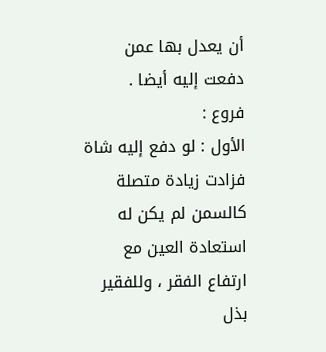أن يعدل بها عمن دفعت إليه أيضا .
فروع :
الأول : لو دفع إليه شاة فزادت زيادة متصلة كالسمن لم يكن له
استعادة العين مع ارتفاع الفقر ، وللفقير بذل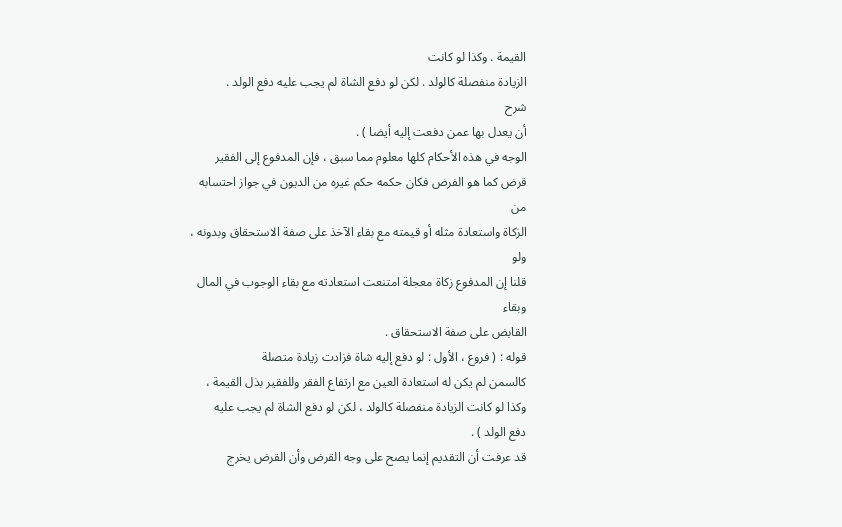القيمة . وكذا لو كانت
الزيادة منفصلة كالولد . لكن لو دفع الشاة لم يجب عليه دفع الولد .
شرح
أن يعدل بها عمن دفعت إليه أيضا ) .
الوجه في هذه الأحكام كلها معلوم مما سبق ، فإن المدفوع إلى الفقير
قرض كما هو الفرض فكان حكمه حكم غيره من الديون في جواز احتسابه من
الزكاة واستعادة مثله أو قيمته مع بقاء الآخذ على صفة الاستحقاق وبدونه ، ولو
قلنا إن المدفوع زكاة معجلة امتنعت استعادته مع بقاء الوجوب في المال وبقاء
القابض على صفة الاستحقاق .
قوله : ( فروع ، الأول : لو دفع إليه شاة فزادت زيادة متصلة
كالسمن لم يكن له استعادة العين مع ارتفاع الفقر وللفقير بذل القيمة ،
وكذا لو كانت الزيادة منفصلة كالولد ، لكن لو دفع الشاة لم يجب عليه
دفع الولد ) .
قد عرفت أن التقديم إنما يصح على وجه القرض وأن القرض يخرج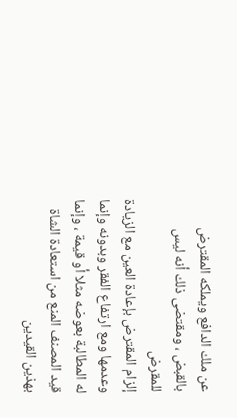عن ملك الدافع ويملكه المقترض بالقبض ، ومقتضى ذلك أنه ليس للمقرض
إلزام المقترض بإعادة العين مع الزيادة وعدمها ومع ارتفاع الفقر وبدونه وإنما
له المطالبة بعوضه مثلا أو قيمة ، وإنما قيد المصنف المنع من استعادة الشاة
بهذين القيدين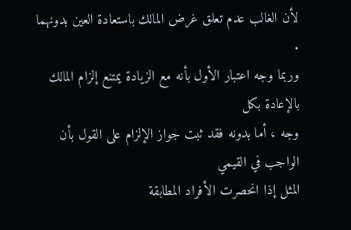لأن الغالب عدم تعلق غرض المالك باستعادة العين بدونهما .
وربما وجه اعتبار الأول بأنه مع الزيادة يمتنع إلزام المالك بالإعادة بكل
وجه ، أما بدونه فقد ثبت جواز الإلزام على القول بأن الواجب في القيمي
المثل إذا انحصرت الأفراد المطابقة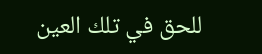للحق في تلك العين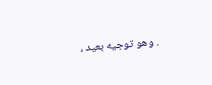. وهو توجيه بعيد ،